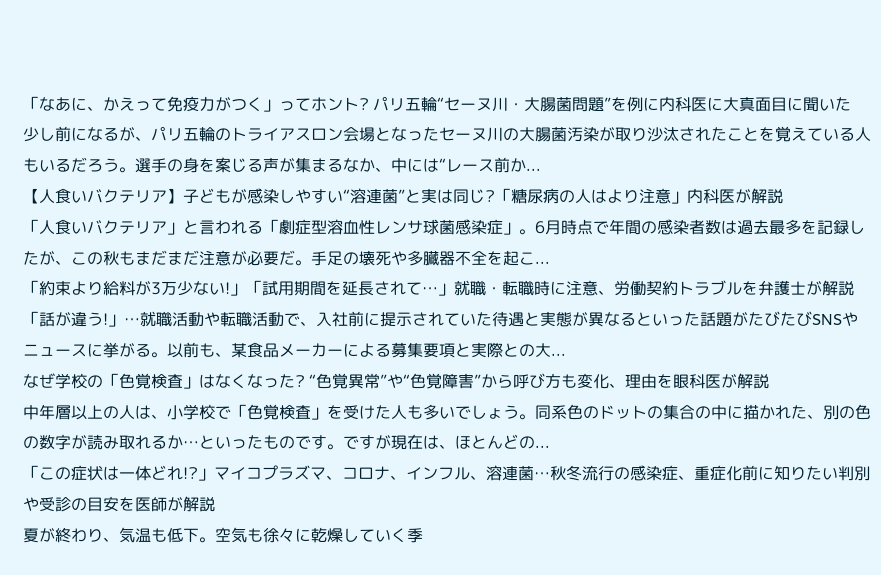「なあに、かえって免疫力がつく」ってホント? パリ五輪“セーヌ川・大腸菌問題”を例に内科医に大真面目に聞いた
少し前になるが、パリ五輪のトライアスロン会場となったセーヌ川の大腸菌汚染が取り沙汰されたことを覚えている人もいるだろう。選手の身を案じる声が集まるなか、中には“レース前か...
【人食いバクテリア】子どもが感染しやすい“溶連菌”と実は同じ?「糖尿病の人はより注意」内科医が解説
「人食いバクテリア」と言われる「劇症型溶血性レンサ球菌感染症」。6月時点で年間の感染者数は過去最多を記録したが、この秋もまだまだ注意が必要だ。手足の壊死や多臓器不全を起こ...
「約束より給料が3万少ない!」「試用期間を延長されて…」就職・転職時に注意、労働契約トラブルを弁護士が解説
「話が違う!」…就職活動や転職活動で、入社前に提示されていた待遇と実態が異なるといった話題がたびたびSNSやニュースに挙がる。以前も、某食品メーカーによる募集要項と実際との大...
なぜ学校の「色覚検査」はなくなった? “色覚異常”や“色覚障害”から呼び方も変化、理由を眼科医が解説
中年層以上の人は、小学校で「色覚検査」を受けた人も多いでしょう。同系色のドットの集合の中に描かれた、別の色の数字が読み取れるか…といったものです。ですが現在は、ほとんどの...
「この症状は一体どれ!?」マイコプラズマ、コロナ、インフル、溶連菌…秋冬流行の感染症、重症化前に知りたい判別や受診の目安を医師が解説
夏が終わり、気温も低下。空気も徐々に乾燥していく季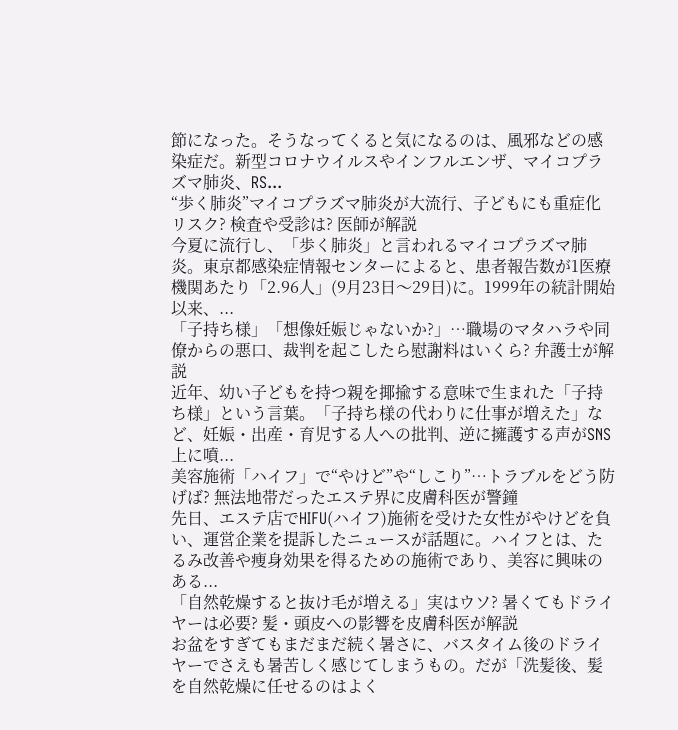節になった。そうなってくると気になるのは、風邪などの感染症だ。新型コロナウイルスやインフルエンザ、マイコプラズマ肺炎、RS...
“歩く肺炎”マイコプラズマ肺炎が大流行、子どもにも重症化リスク? 検査や受診は? 医師が解説
今夏に流行し、「歩く肺炎」と言われるマイコプラズマ肺炎。東京都感染症情報センターによると、患者報告数が1医療機関あたり「2.96人」(9月23日〜29日)に。1999年の統計開始以来、...
「子持ち様」「想像妊娠じゃないか?」…職場のマタハラや同僚からの悪口、裁判を起こしたら慰謝料はいくら? 弁護士が解説
近年、幼い子どもを持つ親を揶揄する意味で生まれた「子持ち様」という言葉。「子持ち様の代わりに仕事が増えた」など、妊娠・出産・育児する人への批判、逆に擁護する声がSNS上に噴...
美容施術「ハイフ」で“やけど”や“しこり”…トラブルをどう防げば? 無法地帯だったエステ界に皮膚科医が警鐘
先日、エステ店でHIFU(ハイフ)施術を受けた女性がやけどを負い、運営企業を提訴したニュースが話題に。ハイフとは、たるみ改善や痩身効果を得るための施術であり、美容に興味のある...
「自然乾燥すると抜け毛が増える」実はウソ? 暑くてもドライヤーは必要? 髪・頭皮への影響を皮膚科医が解説
お盆をすぎてもまだまだ続く暑さに、バスタイム後のドライヤーでさえも暑苦しく感じてしまうもの。だが「洗髪後、髪を自然乾燥に任せるのはよく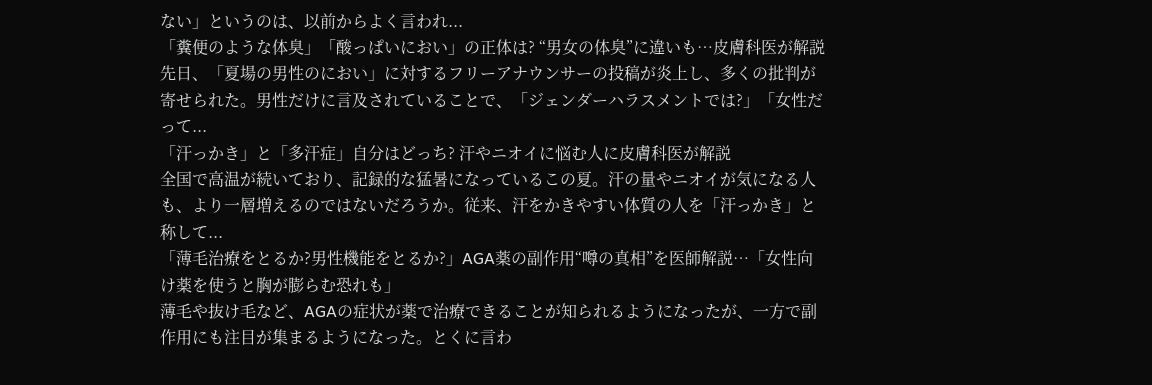ない」というのは、以前からよく言われ...
「糞便のような体臭」「酸っぱいにおい」の正体は? “男女の体臭”に違いも…皮膚科医が解説
先日、「夏場の男性のにおい」に対するフリーアナウンサーの投稿が炎上し、多くの批判が寄せられた。男性だけに言及されていることで、「ジェンダーハラスメントでは?」「女性だって...
「汗っかき」と「多汗症」自分はどっち? 汗やニオイに悩む人に皮膚科医が解説
全国で高温が続いており、記録的な猛暑になっているこの夏。汗の量やニオイが気になる人も、より一層増えるのではないだろうか。従来、汗をかきやすい体質の人を「汗っかき」と称して...
「薄毛治療をとるか?男性機能をとるか?」AGA薬の副作用“噂の真相”を医師解説…「女性向け薬を使うと胸が膨らむ恐れも」
薄毛や抜け毛など、AGAの症状が薬で治療できることが知られるようになったが、一方で副作用にも注目が集まるようになった。とくに言わ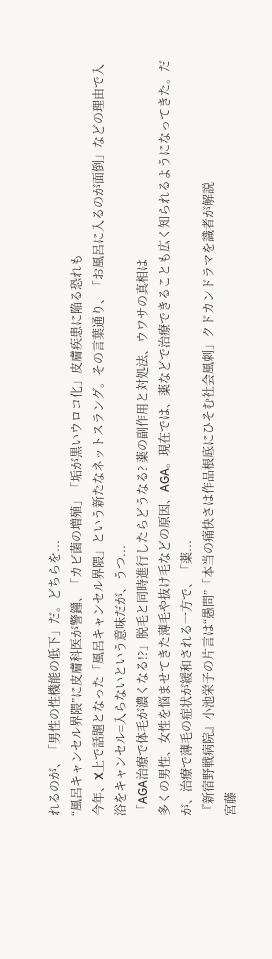れるのが、「男性の性機能の低下」だ。どちらを...
“風呂キャンセル界隈”に皮膚科医が警鐘、「カビ菌の増殖」「垢が黒いウロコ化」皮膚疾患に陥る恐れも
今年、X上で話題となった「風呂キャンセル界隈」という新たなネットスラング。その言葉通り、「お風呂に入るのが面倒」などの理由で入浴をキャンセル=入らないという意味だが、うつ...
「AGA治療で体毛が濃くなる!?」脱毛と同時進行したらどうなる? 薬の副作用と対処法、ウワサの真相は
多くの男性、女性を悩ませてきた薄毛や抜け毛などの原因、AGA。現在では、薬などで治療できることも広く知られるようになってきた。だが、治療で薄毛の症状が緩和される一方で、「薬...
『新宿野戦病院』小池栄子の片言は“愚問”「本当の痛快さは作品根底にひそむ社会風刺」クドカンドラマを識者が解説
宮藤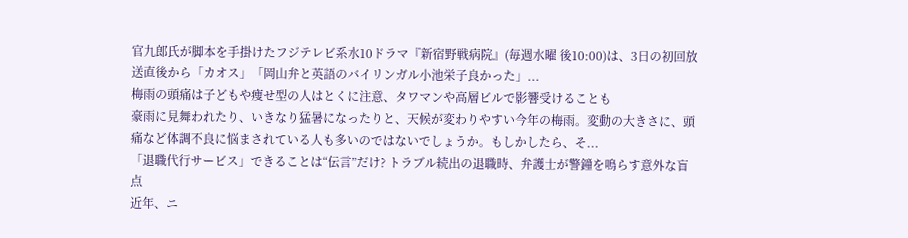官九郎氏が脚本を手掛けたフジテレビ系水10ドラマ『新宿野戦病院』(毎週水曜 後10:00)は、3日の初回放送直後から「カオス」「岡山弁と英語のバイリンガル小池栄子良かった」...
梅雨の頭痛は子どもや痩せ型の人はとくに注意、タワマンや高層ビルで影響受けることも
豪雨に見舞われたり、いきなり猛暑になったりと、天候が変わりやすい今年の梅雨。変動の大きさに、頭痛など体調不良に悩まされている人も多いのではないでしょうか。もしかしたら、そ...
「退職代行サービス」できることは“伝言”だけ? トラブル続出の退職時、弁護士が警鐘を鳴らす意外な盲点
近年、ニ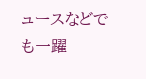ュースなどでも一躍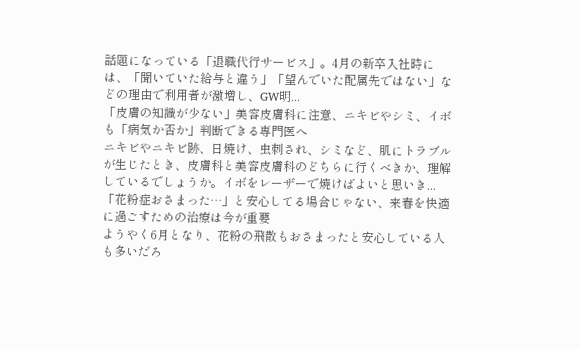話題になっている「退職代行サービス」。4月の新卒入社時には、「聞いていた給与と違う」「望んでいた配属先ではない」などの理由で利用者が激増し、GW明...
「皮膚の知識が少ない」美容皮膚科に注意、ニキビやシミ、イボも「病気か否か」判断できる専門医へ
ニキビやニキビ跡、日焼け、虫刺され、シミなど、肌にトラブルが生じたとき、皮膚科と美容皮膚科のどちらに行くべきか、理解しているでしょうか。イボをレーザーで焼けばよいと思いき...
「花粉症おさまった…」と安心してる場合じゃない、来春を快適に過ごすための治療は今が重要
ようやく6月となり、花粉の飛散もおさまったと安心している人も多いだろ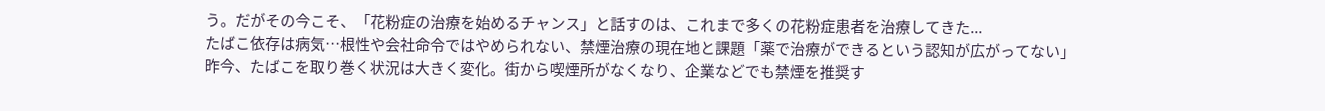う。だがその今こそ、「花粉症の治療を始めるチャンス」と話すのは、これまで多くの花粉症患者を治療してきた...
たばこ依存は病気…根性や会社命令ではやめられない、禁煙治療の現在地と課題「薬で治療ができるという認知が広がってない」
昨今、たばこを取り巻く状況は大きく変化。街から喫煙所がなくなり、企業などでも禁煙を推奨す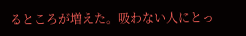るところが増えた。吸わない人にとっ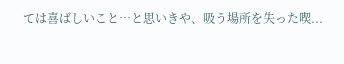ては喜ばしいこと…と思いきや、吸う場所を失った喫...